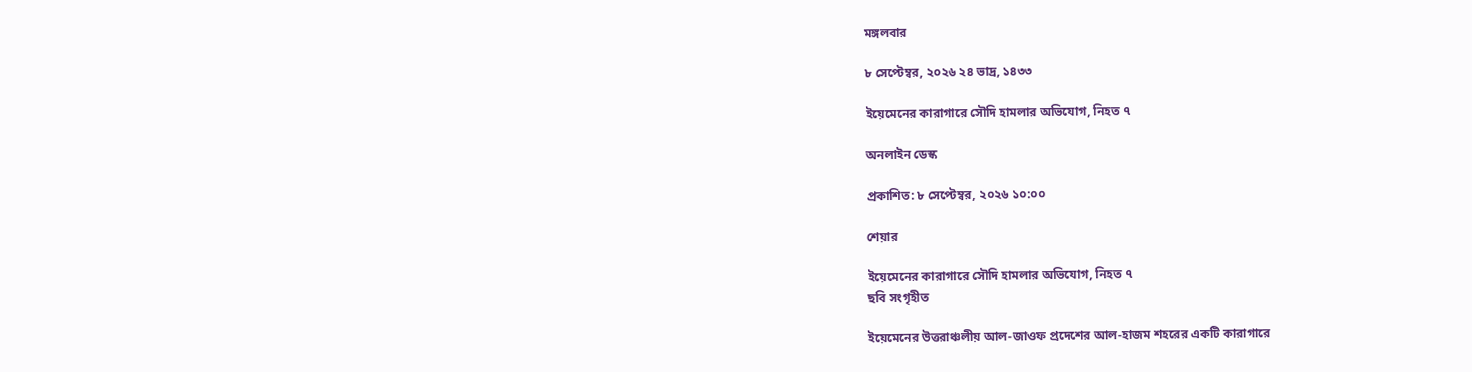মঙ্গলবার

৮ সেপ্টেম্বর, ২০২৬ ২৪ ভাদ্র, ১৪৩৩

ইয়েমেনের কারাগারে সৌদি হামলার অভিযোগ, নিহত ৭

অনলাইন ডেস্ক

প্রকাশিত: ৮ সেপ্টেম্বর, ২০২৬ ১০:০০

শেয়ার

ইয়েমেনের কারাগারে সৌদি হামলার অভিযোগ, নিহত ৭
ছবি সংগৃহীত

ইয়েমেনের উত্তরাঞ্চলীয় আল-জাওফ প্রদেশের আল-হাজম শহরের একটি কারাগারে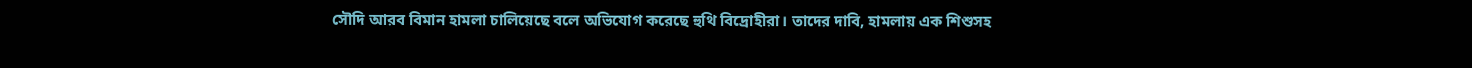সৌদি আরব বিমান হামলা চালিয়েছে বলে অভিযোগ করেছে হুথি বিদ্রোহীরা। তাদের দাবি, হামলায় এক শিশুসহ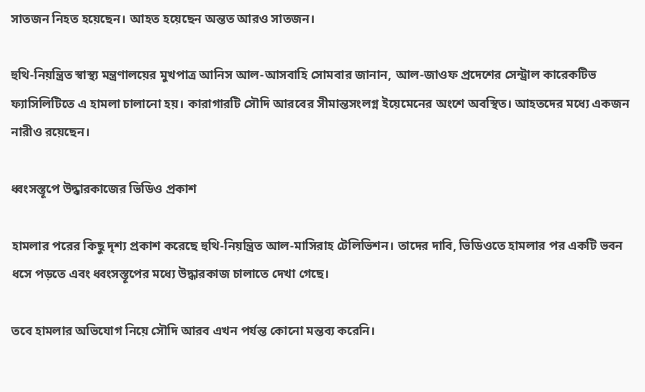সাতজন নিহত হয়েছেন। আহত হয়েছেন অন্তত আরও সাতজন।

হুথি-নিয়ন্ত্রিত স্বাস্থ্য মন্ত্রণালয়ের মুখপাত্র আনিস আল-আসবাহি সোমবার জানান, আল-জাওফ প্রদেশের সেন্ট্রাল কারেকটিভ ফ্যাসিলিটিতে এ হামলা চালানো হয়। কারাগারটি সৌদি আরবের সীমান্তসংলগ্ন ইয়েমেনের অংশে অবস্থিত। আহতদের মধ্যে একজন নারীও রয়েছেন।

ধ্বংসস্তূপে উদ্ধারকাজের ভিডিও প্রকাশ

হামলার পরের কিছু দৃশ্য প্রকাশ করেছে হুথি-নিয়ন্ত্রিত আল-মাসিরাহ টেলিভিশন। তাদের দাবি, ভিডিওতে হামলার পর একটি ভবন ধসে পড়তে এবং ধ্বংসস্তূপের মধ্যে উদ্ধারকাজ চালাতে দেখা গেছে।

তবে হামলার অভিযোগ নিয়ে সৌদি আরব এখন পর্যন্ত কোনো মন্তব্য করেনি।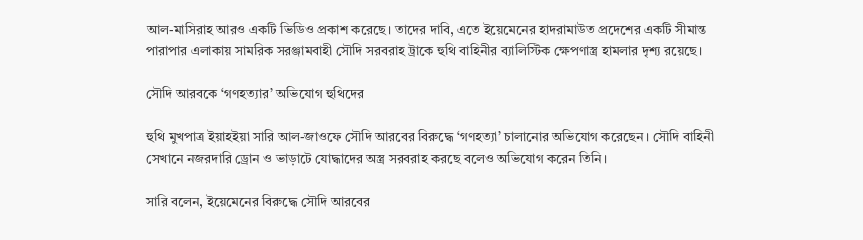আল-মাসিরাহ আরও একটি ভিডিও প্রকাশ করেছে। তাদের দাবি, এতে ইয়েমেনের হাদরামাউত প্রদেশের একটি সীমান্ত পারাপার এলাকায় সামরিক সরঞ্জামবাহী সৌদি সরবরাহ ট্রাকে হুথি বাহিনীর ব্যালিস্টিক ক্ষেপণাস্ত্র হামলার দৃশ্য রয়েছে।

সৌদি আরবকে ‘গণহত্যার’ অভিযোগ হুথিদের

হুথি মুখপাত্র ইয়াহইয়া সারি আল-জাওফে সৌদি আরবের বিরুদ্ধে ‘গণহত্যা’ চালানোর অভিযোগ করেছেন। সৌদি বাহিনী সেখানে নজরদারি ড্রোন ও ভাড়াটে যোদ্ধাদের অস্ত্র সরবরাহ করছে বলেও অভিযোগ করেন তিনি।

সারি বলেন, ইয়েমেনের বিরুদ্ধে সৌদি আরবের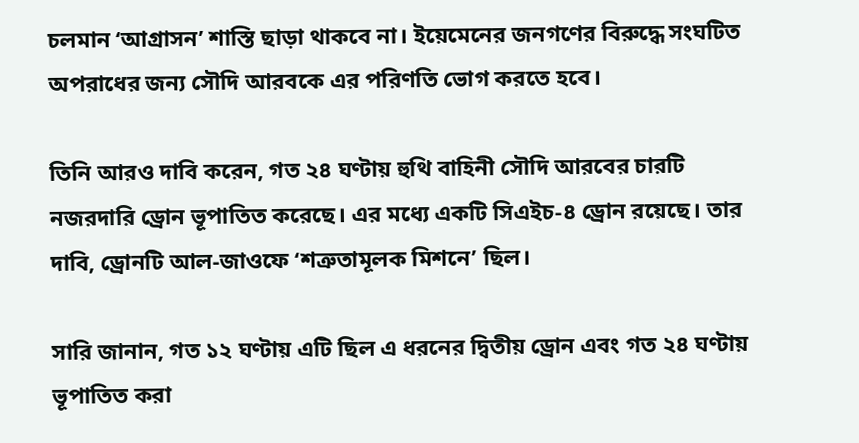চলমান ‘আগ্রাসন’ শাস্তি ছাড়া থাকবে না। ইয়েমেনের জনগণের বিরুদ্ধে সংঘটিত অপরাধের জন্য সৌদি আরবকে এর পরিণতি ভোগ করতে হবে।

তিনি আরও দাবি করেন, গত ২৪ ঘণ্টায় হুথি বাহিনী সৌদি আরবের চারটি নজরদারি ড্রোন ভূপাতিত করেছে। এর মধ্যে একটি সিএইচ-৪ ড্রোন রয়েছে। তার দাবি, ড্রোনটি আল-জাওফে ‘শত্রুতামূলক মিশনে’ ছিল।

সারি জানান, গত ১২ ঘণ্টায় এটি ছিল এ ধরনের দ্বিতীয় ড্রোন এবং গত ২৪ ঘণ্টায় ভূপাতিত করা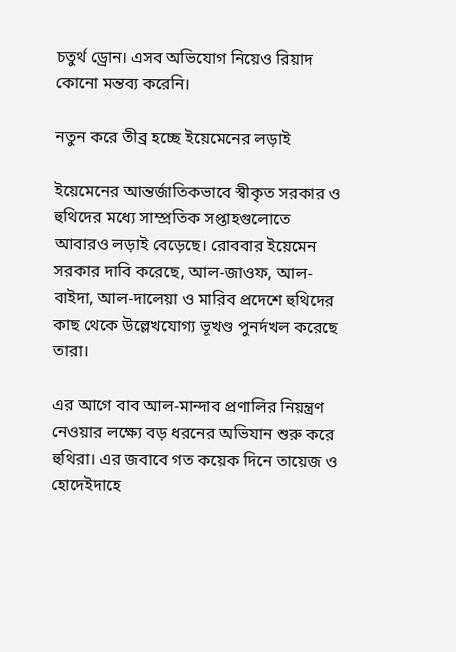চতুর্থ ড্রোন। এসব অভিযোগ নিয়েও রিয়াদ কোনো মন্তব্য করেনি।

নতুন করে তীব্র হচ্ছে ইয়েমেনের লড়াই

ইয়েমেনের আন্তর্জাতিকভাবে স্বীকৃত সরকার ও হুথিদের মধ্যে সাম্প্রতিক সপ্তাহগুলোতে আবারও লড়াই বেড়েছে। রোববার ইয়েমেন সরকার দাবি করেছে, আল-জাওফ, আল-বাইদা, আল-দালেয়া ও মারিব প্রদেশে হুথিদের কাছ থেকে উল্লেখযোগ্য ভূখণ্ড পুনর্দখল করেছে তারা।

এর আগে বাব আল-মান্দাব প্রণালির নিয়ন্ত্রণ নেওয়ার লক্ষ্যে বড় ধরনের অভিযান শুরু করে হুথিরা। এর জবাবে গত কয়েক দিনে তায়েজ ও হোদেইদাহে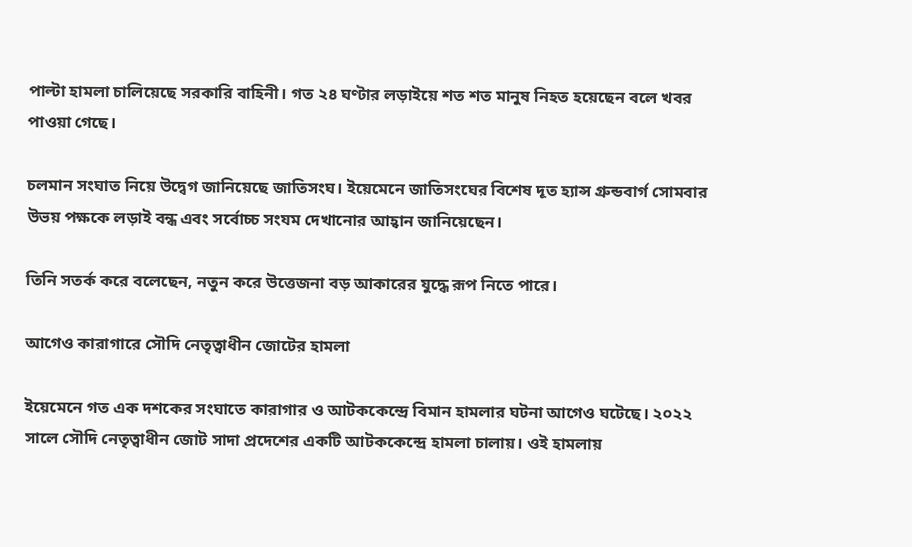পাল্টা হামলা চালিয়েছে সরকারি বাহিনী। গত ২৪ ঘণ্টার লড়াইয়ে শত শত মানুষ নিহত হয়েছেন বলে খবর পাওয়া গেছে।

চলমান সংঘাত নিয়ে উদ্বেগ জানিয়েছে জাতিসংঘ। ইয়েমেনে জাতিসংঘের বিশেষ দূত হ্যান্স গ্রুন্ডবার্গ সোমবার উভয় পক্ষকে লড়াই বন্ধ এবং সর্বোচ্চ সংযম দেখানোর আহ্বান জানিয়েছেন।

তিনি সতর্ক করে বলেছেন, নতুন করে উত্তেজনা বড় আকারের যুদ্ধে রূপ নিতে পারে।

আগেও কারাগারে সৌদি নেতৃত্বাধীন জোটের হামলা

ইয়েমেনে গত এক দশকের সংঘাতে কারাগার ও আটককেন্দ্রে বিমান হামলার ঘটনা আগেও ঘটেছে। ২০২২ সালে সৌদি নেতৃত্বাধীন জোট সাদা প্রদেশের একটি আটককেন্দ্রে হামলা চালায়। ওই হামলায়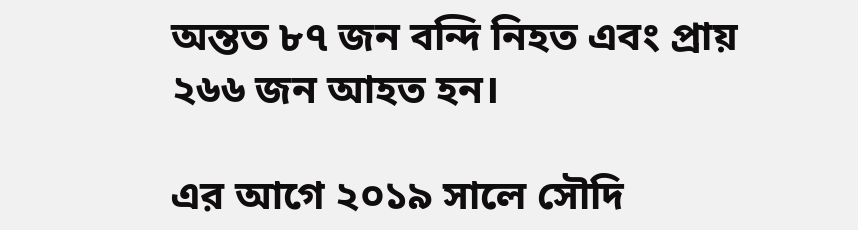অন্তত ৮৭ জন বন্দি নিহত এবং প্রায় ২৬৬ জন আহত হন।

এর আগে ২০১৯ সালে সৌদি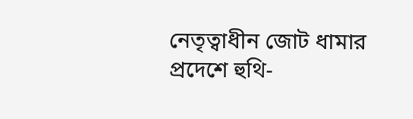নেতৃত্বাধীন জোট ধামার প্রদেশে হুথি-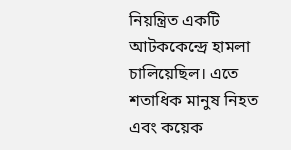নিয়ন্ত্রিত একটি আটককেন্দ্রে হামলা চালিয়েছিল। এতে শতাধিক মানুষ নিহত এবং কয়েক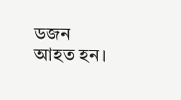ডজন আহত হন।